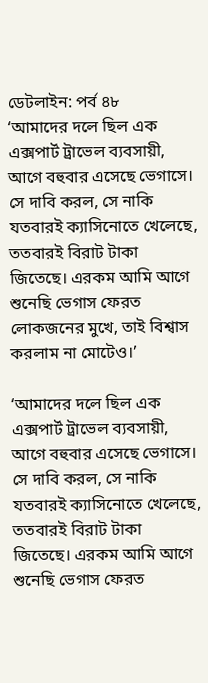ডেটলাইন: পর্ব ৪৮
‘আমাদের দলে ছিল এক এক্সপার্ট ট্রাভেল ব্যবসায়ী, আগে বহুবার এসেছে ভেগাসে। সে দাবি করল, সে নাকি যতবারই ক্যাসিনোতে খেলেছে, ততবারই বিরাট টাকা জিতেছে। এরকম আমি আগে শুনেছি ভেগাস ফেরত লোকজনের মুখে, তাই বিশ্বাস করলাম না মোটেও।’

‘আমাদের দলে ছিল এক এক্সপার্ট ট্রাভেল ব্যবসায়ী, আগে বহুবার এসেছে ভেগাসে। সে দাবি করল, সে নাকি যতবারই ক্যাসিনোতে খেলেছে, ততবারই বিরাট টাকা জিতেছে। এরকম আমি আগে শুনেছি ভেগাস ফেরত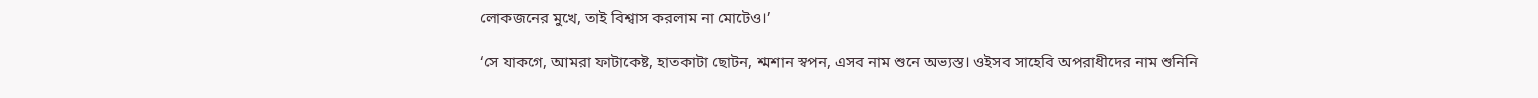লোকজনের মুখে, তাই বিশ্বাস করলাম না মোটেও।’

‘সে যাকগে, আমরা ফাটাকেষ্ট, হাতকাটা ছোটন, শ্মশান স্বপন, এসব নাম শুনে অভ্যস্ত। ওইসব সাহেবি অপরাধীদের নাম শুনিনি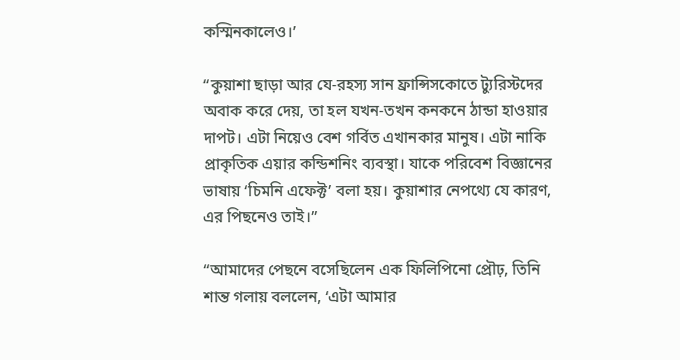কস্মিনকালেও।’

‘‘কুয়াশা ছাড়া আর যে-রহস্য সান ফ্রান্সিসকোতে ট্যুরিস্টদের অবাক করে দেয়, তা হল যখন-তখন কনকনে ঠান্ডা হাওয়ার দাপট। এটা নিয়েও বেশ গর্বিত এখানকার মানুষ। এটা নাকি প্রাকৃতিক এয়ার কন্ডিশনিং ব্যবস্থা। যাকে পরিবেশ বিজ্ঞানের ভাষায় ‘চিমনি এফেক্ট’ বলা হয়। কুয়াশার নেপথ্যে যে কারণ, এর পিছনেও তাই।’’

‘‘আমাদের পেছনে বসেছিলেন এক ফিলিপিনো প্রৌঢ়, তিনি শান্ত গলায় বললেন, ‘এটা আমার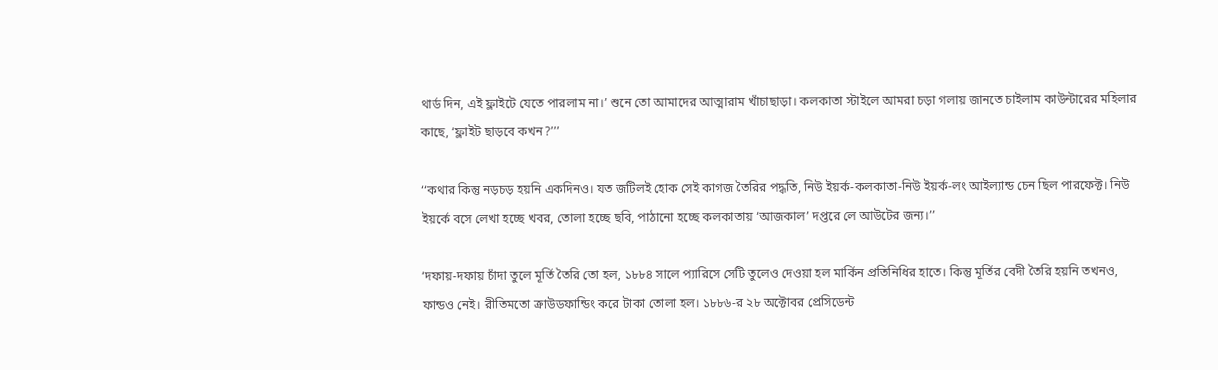থার্ড দিন, এই ফ্লাইটে যেতে পারলাম না।’ শুনে তো আমাদের আত্মারাম খাঁচাছাড়া। কলকাতা স্টাইলে আমরা চড়া গলায় জানতে চাইলাম কাউন্টারের মহিলার কাছে, ‘ফ্লাইট ছাড়বে কখন?’’’

‘‘কথার কিন্তু নড়চড় হয়নি একদিনও। যত জটিলই হোক সেই কাগজ তৈরির পদ্ধতি, নিউ ইয়র্ক-কলকাতা-নিউ ইয়র্ক-লং আইল্যান্ড চেন ছিল পারফেক্ট। নিউ ইয়র্কে বসে লেখা হচ্ছে খবর, তোলা হচ্ছে ছবি, পাঠানো হচ্ছে কলকাতায় ‘আজকাল’ দপ্তরে লে আউটের জন্য।’’

‘দফায়-দফায় চাঁদা তুলে মূর্তি তৈরি তো হল, ১৮৮৪ সালে প্যারিসে সেটি তুলেও দেওয়া হল মার্কিন প্রতিনিধির হাতে। কিন্তু মূর্তির বেদী তৈরি হয়নি তখনও, ফান্ডও নেই। রীতিমতো ক্রাউডফান্ডিং করে টাকা তোলা হল। ১৮৮৬-র ২৮ অক্টোবর প্রেসিডেন্ট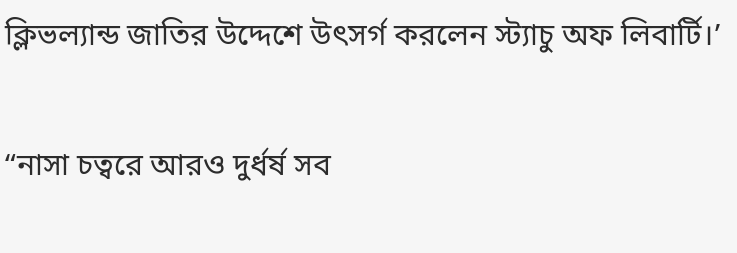ক্লিভল্যান্ড জাতির উদ্দেশে উৎসর্গ করলেন স্ট্যাচু অফ লিবার্টি।’

“নাসা চত্বরে আরও দুর্ধর্ষ সব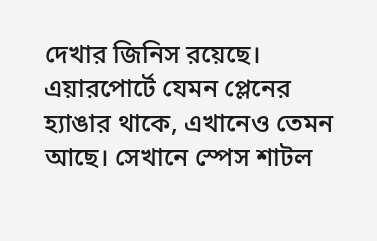দেখার জিনিস রয়েছে। এয়ারপোর্টে যেমন প্লেনের হ্যাঙার থাকে, এখানেও তেমন আছে। সেখানে স্পেস শাটল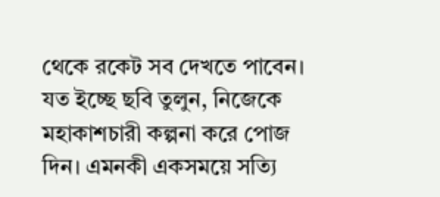থেকে রকেট সব দেখতে পাবেন। যত ইচ্ছে ছবি তুলুন, নিজেকে মহাকাশচারী কল্পনা করে পোজ দিন। এমনকী একসময়ে সত্যি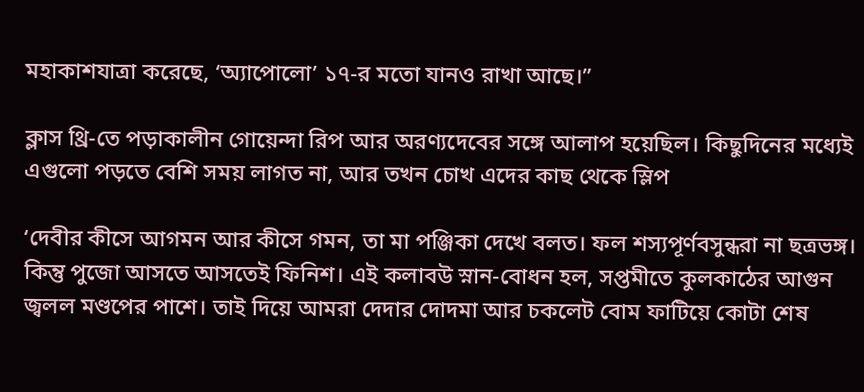মহাকাশযাত্রা করেছে, ‘অ্যাপোলো’ ১৭-র মতো যানও রাখা আছে।”

ক্লাস থ্রি-তে পড়াকালীন গোয়েন্দা রিপ আর অরণ্যদেবের সঙ্গে আলাপ হয়েছিল। কিছুদিনের মধ্যেই এগুলো পড়তে বেশি সময় লাগত না, আর তখন চোখ এদের কাছ থেকে স্লিপ

‘দেবীর কীসে আগমন আর কীসে গমন, তা মা পঞ্জিকা দেখে বলত। ফল শস্যপূর্ণবসুন্ধরা না ছত্রভঙ্গ। কিন্তু পুজো আসতে আসতেই ফিনিশ। এই কলাবউ স্নান-বোধন হল, সপ্তমীতে কুলকাঠের আগুন জ্বলল মণ্ডপের পাশে। তাই দিয়ে আমরা দেদার দোদমা আর চকলেট বোম ফাটিয়ে কোটা শেষ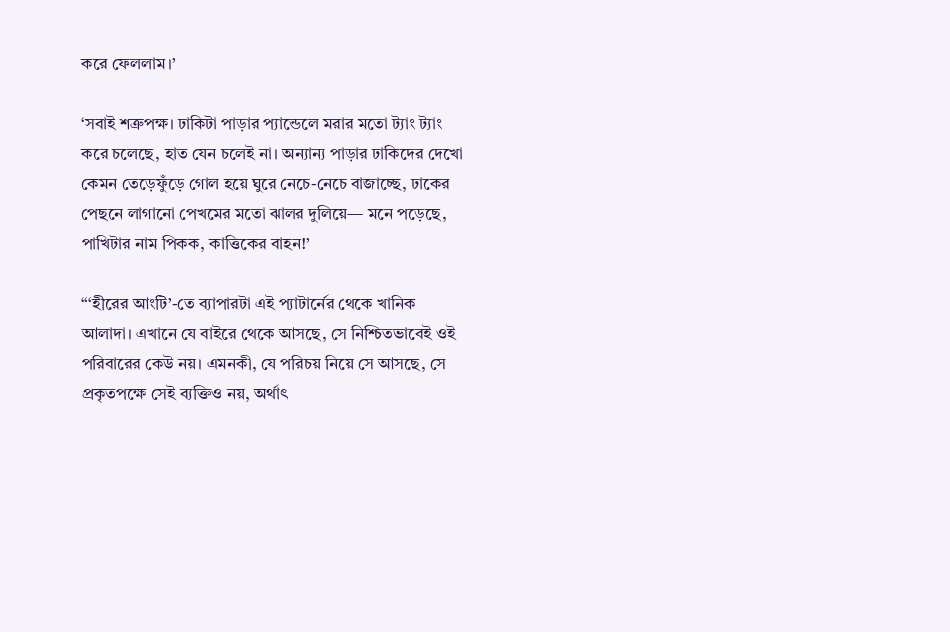করে ফেললাম।’

‘সবাই শত্রুপক্ষ। ঢাকিটা পাড়ার প্যান্ডেলে মরার মতো ট্যাং ট্যাং করে চলেছে, হাত যেন চলেই না। অন্যান্য পাড়ার ঢাকিদের দেখো কেমন তেড়েফুঁড়ে গোল হয়ে ঘুরে নেচে-নেচে বাজাচ্ছে, ঢাকের পেছনে লাগানো পেখমের মতো ঝালর দুলিয়ে— মনে পড়েছে, পাখিটার নাম পিকক, কাত্তিকের বাহন!’

“‘হীরের আংটি’-তে ব্যাপারটা এই প্যাটার্নের থেকে খানিক আলাদা। এখানে যে বাইরে থেকে আসছে, সে নিশ্চিতভাবেই ওই পরিবারের কেউ নয়। এমনকী, যে পরিচয় নিয়ে সে আসছে, সে প্রকৃতপক্ষে সেই ব্যক্তিও নয়, অর্থাৎ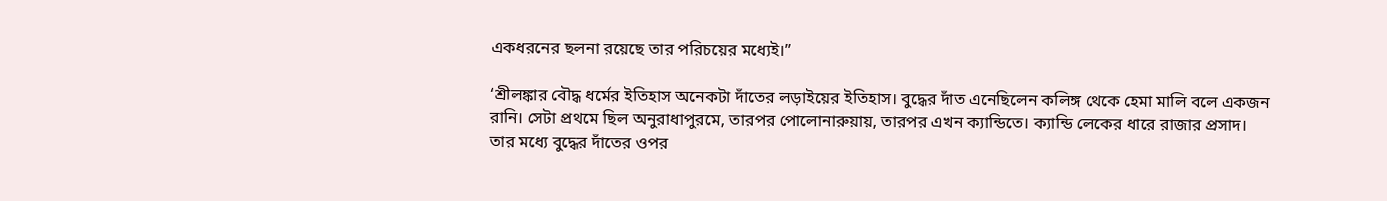একধরনের ছলনা রয়েছে তার পরিচয়ের মধ্যেই।”

‘শ্রীলঙ্কার বৌদ্ধ ধর্মের ইতিহাস অনেকটা দাঁতের লড়াইয়ের ইতিহাস। বুদ্ধের দাঁত এনেছিলেন কলিঙ্গ থেকে হেমা মালি বলে একজন রানি। সেটা প্রথমে ছিল অনুরাধাপুরমে, তারপর পোলোনারুয়ায়, তারপর এখন ক্যান্ডিতে। ক্যান্ডি লেকের ধারে রাজার প্রসাদ। তার মধ্যে বুদ্ধের দাঁতের ওপর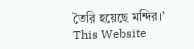তৈরি হয়েছে মন্দির।’
This Website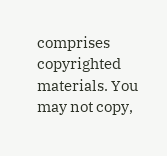comprises copyrighted materials. You may not copy,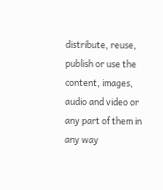distribute, reuse, publish or use the content, images, audio and video or any part of them in any way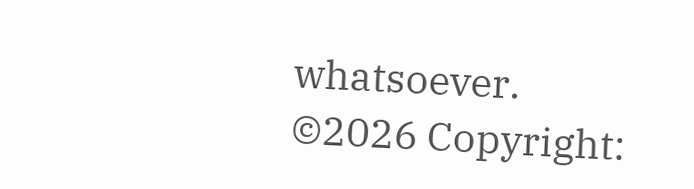whatsoever.
©2026 Copyright: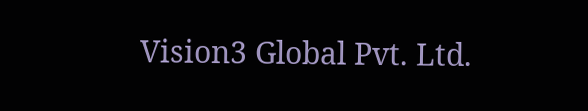Vision3 Global Pvt. Ltd.